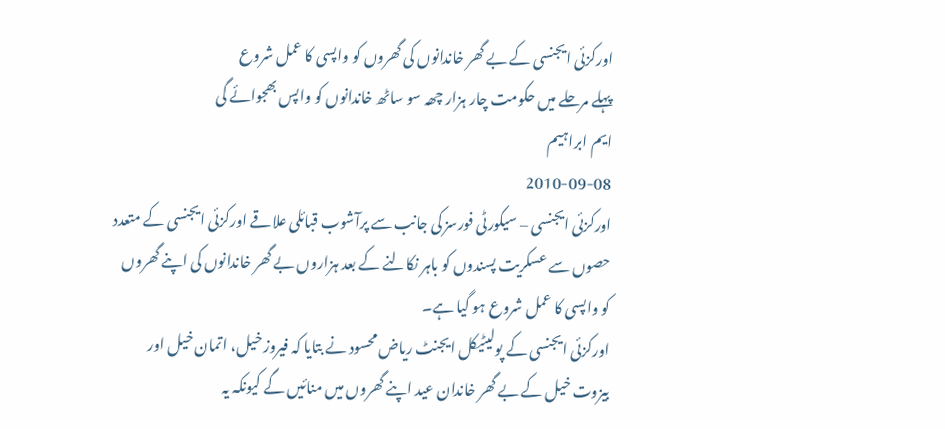اورکزئی ایجنسی کے بے گھر خاندانوں کی گھروں کو واپسی کا عمل شروع
پہلے مرحلے میں حکومت چار ہزار چھہ سو ساٹھ خاندانوں کو واپس بھجوائے گی
ایم ابراہیم
2010-09-08
اورکزئی ایجنسی – سیکورٹی فورسز کی جانب سے پرآشوب قبائلی علاقے اورکزئی ایجنسی کے متعدد حصوں سے عسکریت پسندوں کو باہر نکالنے کے بعد ہزاروں بے گھر خاندانوں کی اپنے گھروں کو واپسی کا عمل شروع ہو گیا ہے۔
اورکزئی ایجنسی کے پولیٹیکل ایجنٹ ریاض محسود نے بتایا کہ فیروز خیل، اتمان خیل اور بیزوت خیل کے بے گھر خاندان عید اپنے گھروں میں منائیں گے کیونکہ یہ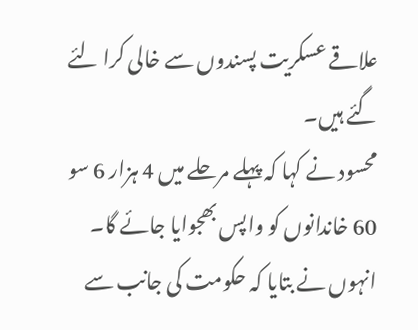علاقے عسکریت پسندوں سے خالی کرا لئے گئے ہیں۔
محسود نے کہا کہ پہلے مرحلے میں 4 ہزار 6 سو 60 خاندانوں کو واپس بھجوایا جائے گا۔
انہوں نے بتایا کہ حکومت کی جانب سے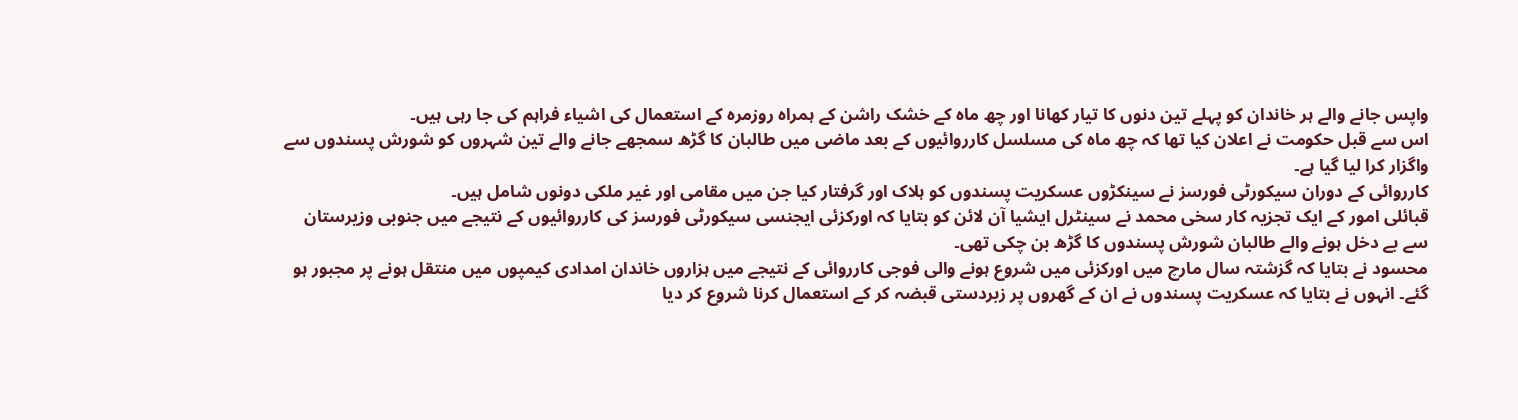واپس جانے والے ہر خاندان کو پہلے تین دنوں کا تیار کھانا اور چھ ماہ کے خشک راشن کے ہمراہ روزمرہ کے استعمال کی اشیاء فراہم کی جا رہی ہیں۔
اس سے قبل حکومت نے اعلان کیا تھا کہ چھ ماہ کی مسلسل کارروائیوں کے بعد ماضی میں طالبان کا گڑھ سمجھے جانے والے تین شہروں کو شورش پسندوں سے واگزار کرا لیا گیا ہے۔
کارروائی کے دوران سیکورٹی فورسز نے سینکڑوں عسکریت پسندوں کو ہلاک اور گرفتار کیا جن میں مقامی اور غیر ملکی دونوں شامل ہیں۔
قبائلی امور کے ایک تجزیہ کار سخی محمد نے سینٹرل ایشیا آن لائن کو بتایا کہ اورکزئی ایجنسی سیکورٹی فورسز کی کارروائیوں کے نتیجے میں جنوبی وزیرستان سے بے دخل ہونے والے طالبان شورش پسندوں کا گڑھ بن چکی تھی۔
محسود نے بتایا کہ گزشتہ سال مارچ میں اورکزئی میں شروع ہونے والی فوجی کارروائی کے نتیجے میں ہزاروں خاندان امدادی کیمپوں میں منتقل ہونے پر مجبور ہو گئے۔ انہوں نے بتایا کہ عسکریت پسندوں نے ان کے گھروں پر زبردستی قبضہ کر کے استعمال کرنا شروع کر دیا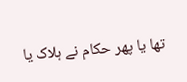تھا یا پھر حکام نے ہلاک یا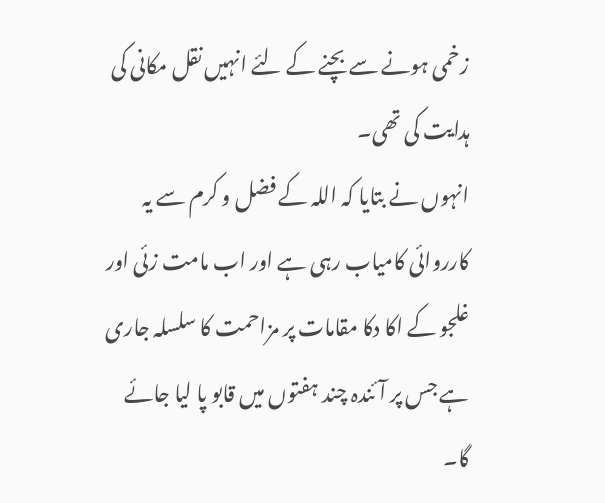زخمی ہونے سے بچنے کے لئے انہیں نقل مکانی کی ہدایت کی تھی۔
انہوں نے بتایا کہ اللہ کے فضل و کرم سے یہ کارروائی کامیاب رہی ہے اور اب مامت زئی اور غلجو کے اکا دکا مقامات پر مزاحمت کا سلسلہ جاری ہے جس پر آئندہ چند ہفتوں میں قابو پا لیا جائے گا۔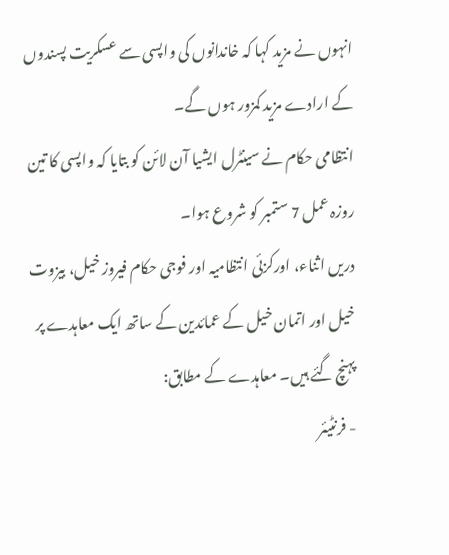انہوں نے مزید کہا کہ خاندانوں کی واپسی سے عسکریت پسندوں کے ارادے مزید کمزور ہوں گے۔
انتظامی حکام نے سینٹرل ایشیا آن لائن کو بتایا کہ واپسی کا تین روزہ عمل 7 ستمبر کو شروع ہوا۔
دریں اثناء، اورکزئی انتظامیہ اور فوجی حکام فیروز خیل، بیزوت خیل اور اتمان خیل کے عمائدین کے ساتھ ایک معاہدے پر پہنچ گئے ہیں۔ معاہدے کے مطابق:
- فرنٹیئر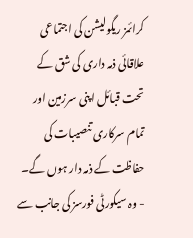کرائمز ریگولیشن کی اجتماعی علاقائی ذمہ داری کی شق کے تحت قبائل اپنی سرزمین اور تمام سرکاری تنصیبات کی حفاظت کے ذمہ دار ہوں گے۔
- وہ سیکورٹی فورسز کی جانب سے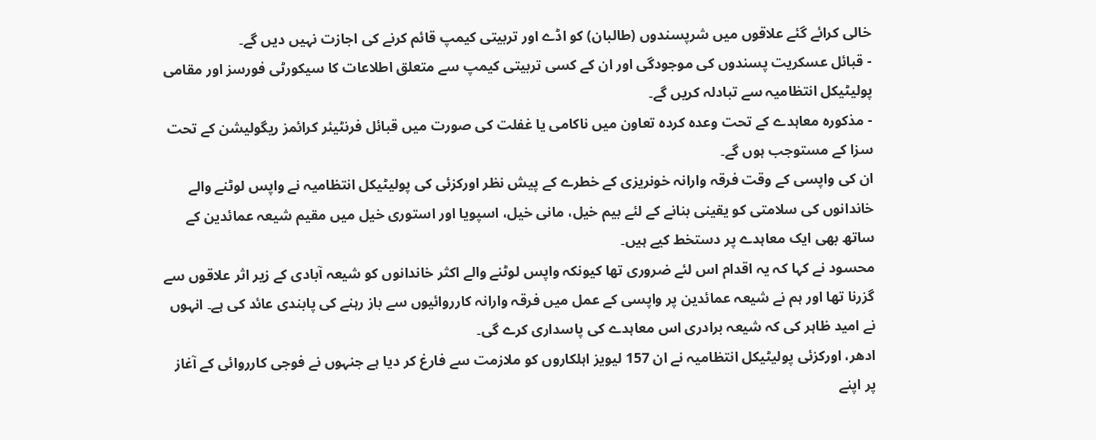خالی کرائے گئے علاقوں میں شرپسندوں (طالبان) کو اڈے اور تربیتی کیمپ قائم کرنے کی اجازت نہیں دیں گے۔
- قبائل عسکریت پسندوں کی موجودگی اور ان کے کسی تربیتی کیمپ سے متعلق اطلاعات کا سیکورٹی فورسز اور مقامی پولیٹیکل انتظامیہ سے تبادلہ کریں گے۔
- مذکورہ معاہدے کے تحت وعدہ کردہ تعاون میں ناکامی یا غفلت کی صورت میں قبائل فرنٹیئر کرائمز ریگولیشن کے تحت سزا کے مستوجب ہوں گے۔
ان کی واپسی کے وقت فرقہ وارانہ خونریزی کے خطرے کے پیش نظر اورکزئی کی پولیٹیکل انتظامیہ نے واپس لوٹنے والے خاندانوں کی سلامتی کو یقینی بنانے کے لئے بیم خیل، مانی خیل، اسپویا اور استوری خیل میں مقیم شیعہ عمائدین کے ساتھ بھی ایک معاہدے پر دستخط کیے ہیں۔
محسود نے کہا کہ یہ اقدام اس لئے ضروری تھا کیونکہ واپس لوٹنے والے اکثر خاندانوں کو شیعہ آبادی کے زیر اثر علاقوں سے گزرنا تھا اور ہم نے شیعہ عمائدین پر واپسی کے عمل میں فرقہ وارانہ کارروائیوں سے باز رہنے کی پابندی عائد کی ہے۔ انہوں نے امید ظاہر کی کہ شیعہ برادری اس معاہدے کی پاسداری کرے گی۔
ادھر، اورکزئی پولیٹیکل انتظامیہ نے ان 157 لیویز اہلکاروں کو ملازمت سے فارغ کر دیا ہے جنہوں نے فوجی کارروائی کے آغاز پر اپنے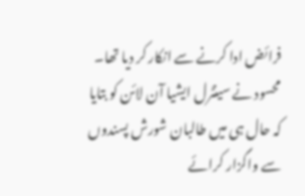فرائض ادا کرنے سے انکار کر دیا تھا۔
محسود نے سینٹرل ایشیا آن لائن کو بتایا کہ حال ہی میں طالبان شورش پسندوں سے واگزار کرائے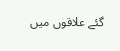گئے علاقوں میں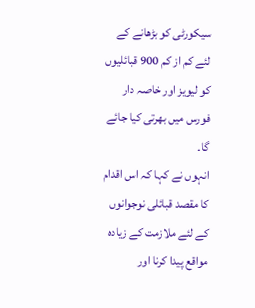سیکورٹی کو بڑھانے کے لئے کم از کم 900 قبائلیوں کو لیویز اور خاصہ دار فورس میں بھرتی کیا جائے گا۔
انہوں نے کہا کہ اس اقدام کا مقصد قبائلی نوجوانوں کے لئے ملازمت کے زیادہ مواقع پیدا کرنا اور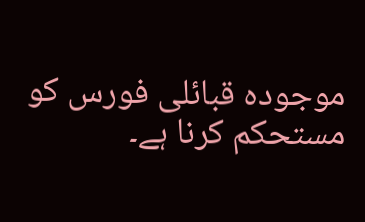موجودہ قبائلی فورس کو مستحکم کرنا ہے۔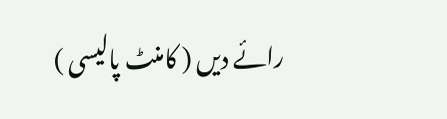رائے دیں ( کامنٹ پالیسی )